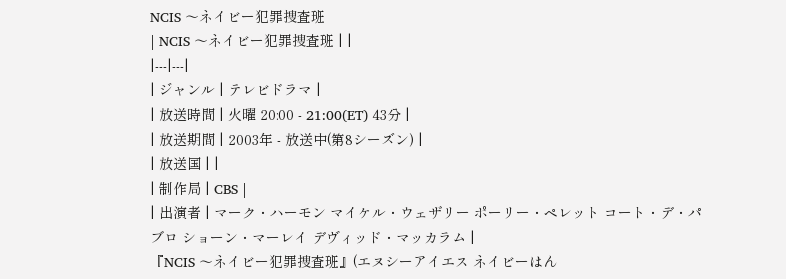NCIS 〜ネイビー犯罪捜査班
| NCIS 〜ネイビー犯罪捜査班 | |
|---|---|
| ジャンル | テレビドラマ |
| 放送時間 | 火曜 20:00 - 21:00(ET) 43分 |
| 放送期間 | 2003年 - 放送中(第8シーズン) |
| 放送国 | |
| 制作局 | CBS |
| 出演者 | マーク・ハーモン マイケル・ウェザリー ポーリー・ペレット コート・デ・パブロ ショーン・マーレイ デヴィッド・マッカラム |
『NCIS 〜ネイビー犯罪捜査班』(エヌシーアイエス ネイビーはん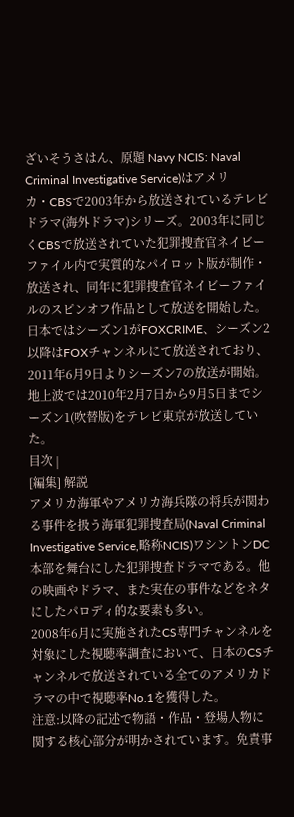ざいそうさはん、原題 Navy NCIS: Naval Criminal Investigative Service)はアメリカ・CBSで2003年から放送されているテレビドラマ(海外ドラマ)シリーズ。2003年に同じくCBSで放送されていた犯罪捜査官ネイビーファイル内で実質的なパイロット版が制作・放送され、同年に犯罪捜査官ネイビーファイルのスピンオフ作品として放送を開始した。
日本ではシーズン1がFOXCRIME、シーズン2以降はFOXチャンネルにて放送されており、2011年6月9日よりシーズン7の放送が開始。地上波では2010年2月7日から9月5日までシーズン1(吹替版)をテレビ東京が放送していた。
目次 |
[編集] 解説
アメリカ海軍やアメリカ海兵隊の将兵が関わる事件を扱う海軍犯罪捜査局(Naval Criminal Investigative Service,略称NCIS)ワシントンDC本部を舞台にした犯罪捜査ドラマである。他の映画やドラマ、また実在の事件などをネタにしたパロディ的な要素も多い。
2008年6月に実施されたCS専門チャンネルを対象にした視聴率調査において、日本のCSチャンネルで放送されている全てのアメリカドラマの中で視聴率No.1を獲得した。
注意:以降の記述で物語・作品・登場人物に関する核心部分が明かされています。免責事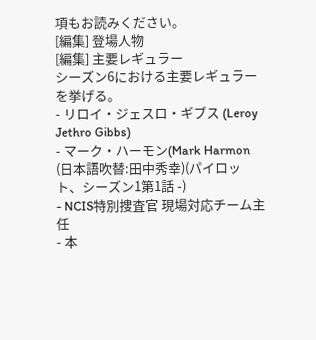項もお読みください。
[編集] 登場人物
[編集] 主要レギュラー
シーズン6における主要レギュラーを挙げる。
- リロイ・ジェスロ・ギブス (Leroy Jethro Gibbs)
- マーク・ハーモン(Mark Harmon (日本語吹替:田中秀幸)(パイロット、シーズン1第1話 -)
- NCIS特別捜査官 現場対応チーム主任
- 本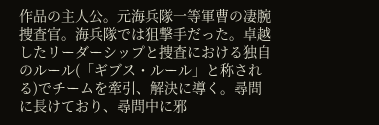作品の主人公。元海兵隊一等軍曹の凄腕捜査官。海兵隊では狙撃手だった。卓越したリーダーシップと捜査における独自のルール(「ギブス・ルール」と称される)でチームを牽引、解決に導く。尋問に長けており、尋問中に邪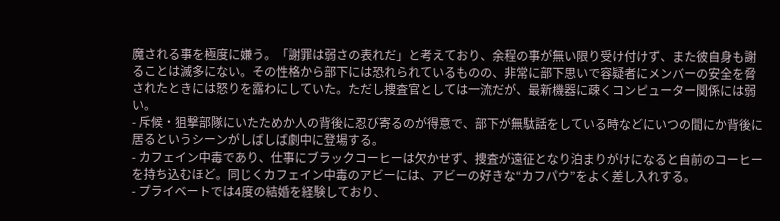魔される事を極度に嫌う。「謝罪は弱さの表れだ」と考えており、余程の事が無い限り受け付けず、また彼自身も謝ることは滅多にない。その性格から部下には恐れられているものの、非常に部下思いで容疑者にメンバーの安全を脅されたときには怒りを露わにしていた。ただし捜査官としては一流だが、最新機器に疎くコンピューター関係には弱い。
- 斥候・狙撃部隊にいたためか人の背後に忍び寄るのが得意で、部下が無駄話をしている時などにいつの間にか背後に居るというシーンがしばしば劇中に登場する。
- カフェイン中毒であり、仕事にブラックコーヒーは欠かせず、捜査が遠征となり泊まりがけになると自前のコーヒーを持ち込むほど。同じくカフェイン中毒のアビーには、アビーの好きな“カフパウ”をよく差し入れする。
- プライベートでは4度の結婚を経験しており、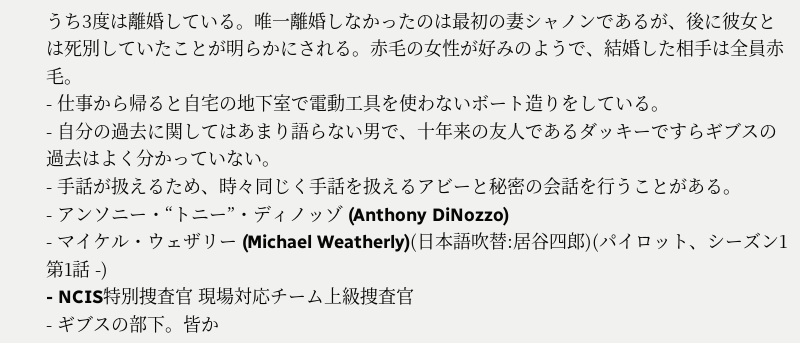うち3度は離婚している。唯一離婚しなかったのは最初の妻シャノンであるが、後に彼女とは死別していたことが明らかにされる。赤毛の女性が好みのようで、結婚した相手は全員赤毛。
- 仕事から帰ると自宅の地下室で電動工具を使わないボート造りをしている。
- 自分の過去に関してはあまり語らない男で、十年来の友人であるダッキーですらギブスの過去はよく分かっていない。
- 手話が扱えるため、時々同じく手話を扱えるアビーと秘密の会話を行うことがある。
- アンソニー・“トニー”・ディノッゾ (Anthony DiNozzo)
- マイケル・ウェザリー (Michael Weatherly)(日本語吹替:居谷四郎)(パイロット、シーズン1第1話 -)
- NCIS特別捜査官 現場対応チーム上級捜査官
- ギブスの部下。皆か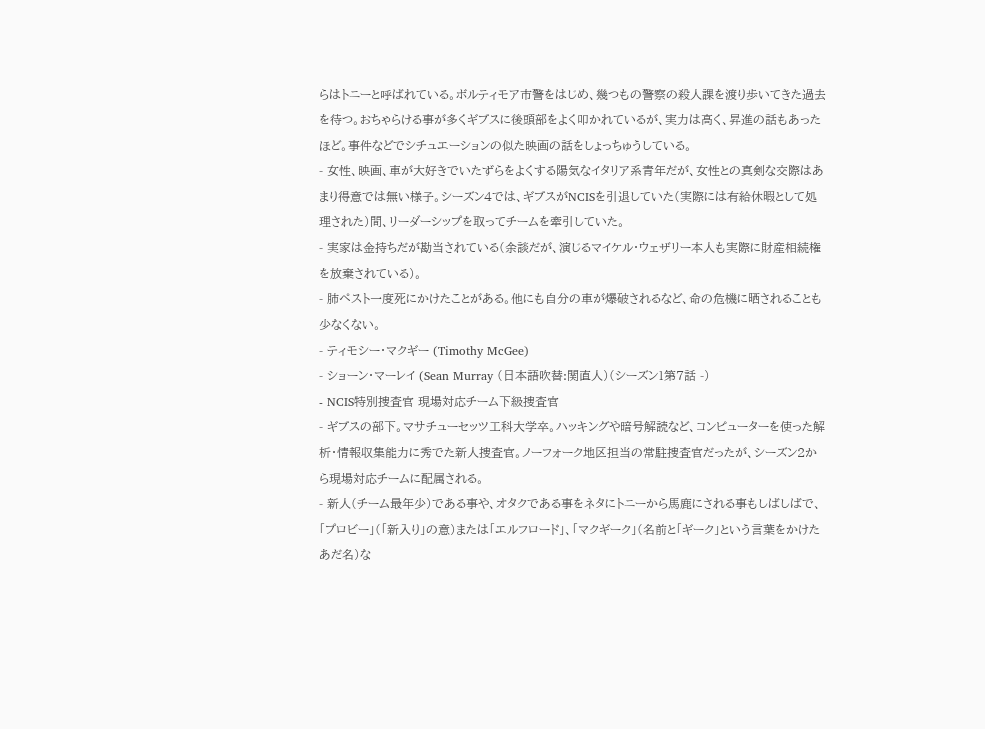らはトニーと呼ばれている。ボルティモア市警をはじめ、幾つもの警察の殺人課を渡り歩いてきた過去を待つ。おちゃらける事が多くギブスに後頭部をよく叩かれているが、実力は高く、昇進の話もあったほど。事件などでシチュエーションの似た映画の話をしょっちゅうしている。
- 女性、映画、車が大好きでいたずらをよくする陽気なイタリア系青年だが、女性との真剣な交際はあまり得意では無い様子。シーズン4では、ギブスがNCISを引退していた(実際には有給休暇として処理された)間、リーダーシップを取ってチームを牽引していた。
- 実家は金持ちだが勘当されている(余談だが、演じるマイケル・ウェザリー本人も実際に財産相続権を放棄されている)。
- 肺ペスト一度死にかけたことがある。他にも自分の車が爆破されるなど、命の危機に晒されることも少なくない。
- ティモシー・マクギー (Timothy McGee)
- ショーン・マーレイ (Sean Murray (日本語吹替:関直人)(シーズン1第7話 -)
- NCIS特別捜査官 現場対応チーム下級捜査官
- ギブスの部下。マサチューセッツ工科大学卒。ハッキングや暗号解読など、コンピューターを使った解析・情報収集能力に秀でた新人捜査官。ノーフォーク地区担当の常駐捜査官だったが、シーズン2から現場対応チームに配属される。
- 新人(チーム最年少)である事や、オタクである事をネタにトニーから馬鹿にされる事もしばしばで、「プロビー」(「新入り」の意)または「エルフロード」、「マクギーク」(名前と「ギーク」という言葉をかけたあだ名)な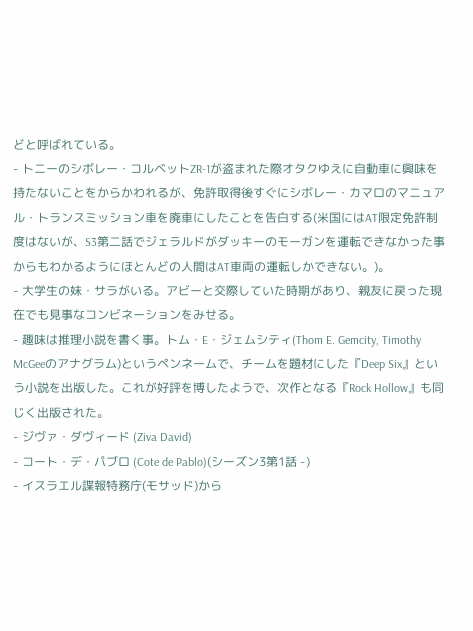どと呼ばれている。
- トニーのシボレー・コルベットZR-1が盗まれた際オタクゆえに自動車に興味を持たないことをからかわれるが、免許取得後すぐにシボレー・カマロのマニュアル・トランスミッション車を廃車にしたことを告白する(米国にはAT限定免許制度はないが、S3第二話でジェラルドがダッキーのモーガンを運転できなかった事からもわかるようにほとんどの人間はAT車両の運転しかできない。)。
- 大学生の妹・サラがいる。アビーと交際していた時期があり、親友に戻った現在でも見事なコンビネーションをみせる。
- 趣味は推理小説を書く事。トム・E・ジェムシティ(Thom E. Gemcity, Timothy McGeeのアナグラム)というペンネームで、チームを題材にした『Deep Six』という小説を出版した。これが好評を博したようで、次作となる『Rock Hollow』も同じく出版された。
- ジヴァ・ダヴィード (Ziva David)
- コート・デ・パブロ (Cote de Pablo)(シーズン3第1話 -)
- イスラエル諜報特務庁(モサッド)から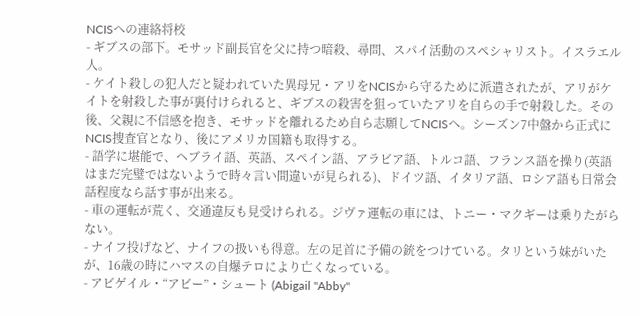NCISへの連絡将校
- ギブスの部下。モサッド副長官を父に持つ暗殺、尋問、スパイ活動のスペシャリスト。イスラエル人。
- ケイト殺しの犯人だと疑われていた異母兄・アリをNCISから守るために派遣されたが、アリがケイトを射殺した事が裏付けられると、ギブスの殺害を狙っていたアリを自らの手で射殺した。その後、父親に不信感を抱き、モサッドを離れるため自ら志願してNCISへ。シーズン7中盤から正式にNCIS捜査官となり、後にアメリカ国籍も取得する。
- 語学に堪能で、ヘブライ語、英語、スペイン語、アラビア語、トルコ語、フランス語を操り(英語はまだ完璧ではないようで時々言い間違いが見られる)、ドイツ語、イタリア語、ロシア語も日常会話程度なら話す事が出来る。
- 車の運転が荒く、交通違反も見受けられる。ジヴァ運転の車には、トニー・マクギーは乗りたがらない。
- ナイフ投げなど、ナイフの扱いも得意。左の足首に予備の銃をつけている。タリという妹がいたが、16歳の時にハマスの自爆テロにより亡くなっている。
- アビゲイル・“アビー”・シュート (Abigail "Abby"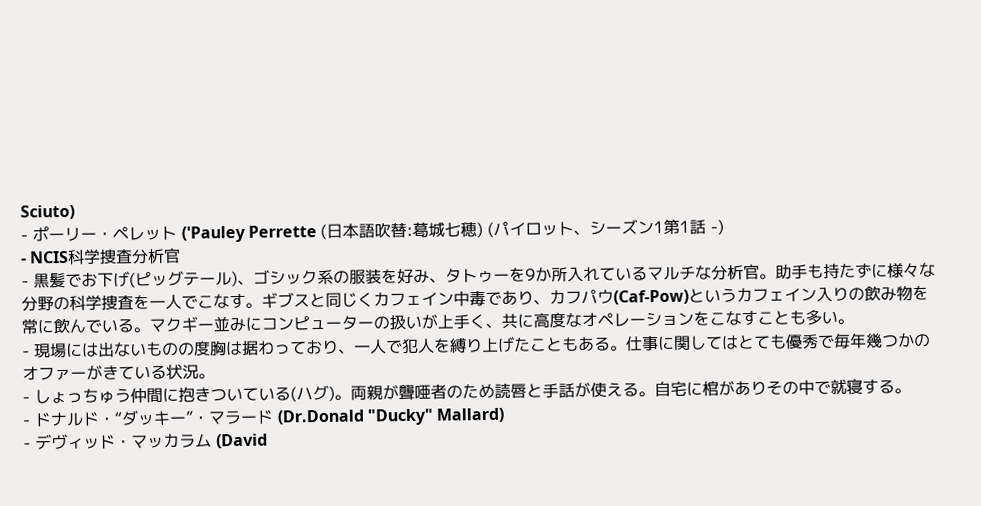Sciuto)
- ポーリー・ペレット ('Pauley Perrette (日本語吹替:葛城七穂) (パイロット、シーズン1第1話 -)
- NCIS科学捜査分析官
- 黒髪でお下げ(ピッグテール)、ゴシック系の服装を好み、タトゥーを9か所入れているマルチな分析官。助手も持たずに様々な分野の科学捜査を一人でこなす。ギブスと同じくカフェイン中毒であり、カフパウ(Caf-Pow)というカフェイン入りの飲み物を常に飲んでいる。マクギー並みにコンピューターの扱いが上手く、共に高度なオペレーションをこなすことも多い。
- 現場には出ないものの度胸は据わっており、一人で犯人を縛り上げたこともある。仕事に関してはとても優秀で毎年幾つかのオファーがきている状況。
- しょっちゅう仲間に抱きついている(ハグ)。両親が聾唖者のため読唇と手話が使える。自宅に棺がありその中で就寝する。
- ドナルド・“ダッキー”・マラード (Dr.Donald "Ducky" Mallard)
- デヴィッド・マッカラム (David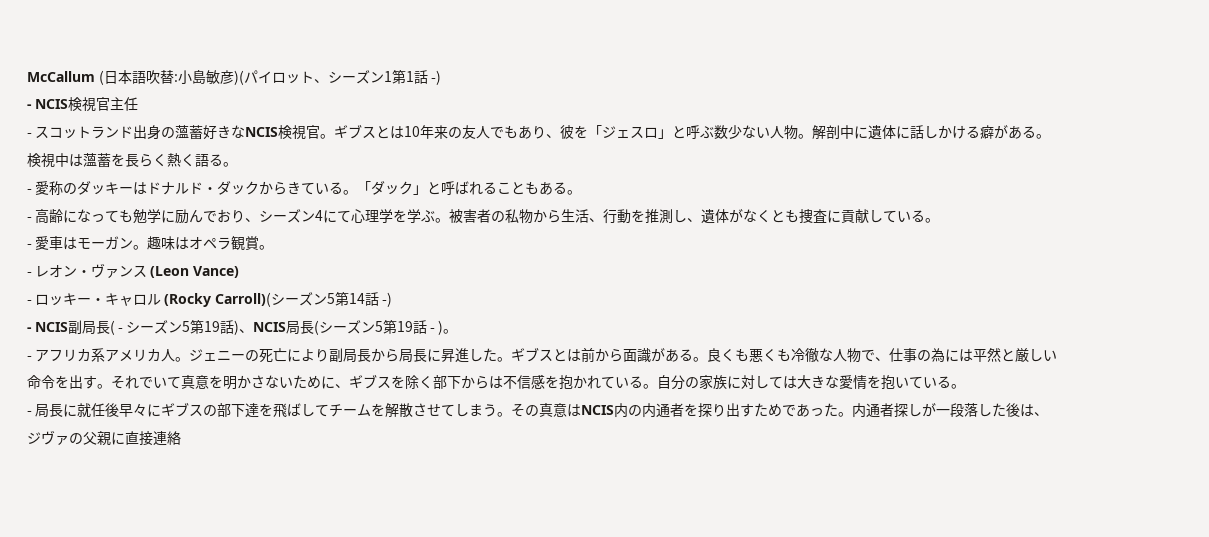McCallum (日本語吹替:小島敏彦)(パイロット、シーズン1第1話 -)
- NCIS検視官主任
- スコットランド出身の薀蓄好きなNCIS検視官。ギブスとは10年来の友人でもあり、彼を「ジェスロ」と呼ぶ数少ない人物。解剖中に遺体に話しかける癖がある。検視中は薀蓄を長らく熱く語る。
- 愛称のダッキーはドナルド・ダックからきている。「ダック」と呼ばれることもある。
- 高齢になっても勉学に励んでおり、シーズン4にて心理学を学ぶ。被害者の私物から生活、行動を推測し、遺体がなくとも捜査に貢献している。
- 愛車はモーガン。趣味はオペラ観賞。
- レオン・ヴァンス (Leon Vance)
- ロッキー・キャロル (Rocky Carroll)(シーズン5第14話 -)
- NCIS副局長( - シーズン5第19話)、NCIS局長(シーズン5第19話 - )。
- アフリカ系アメリカ人。ジェニーの死亡により副局長から局長に昇進した。ギブスとは前から面識がある。良くも悪くも冷徹な人物で、仕事の為には平然と厳しい命令を出す。それでいて真意を明かさないために、ギブスを除く部下からは不信感を抱かれている。自分の家族に対しては大きな愛情を抱いている。
- 局長に就任後早々にギブスの部下達を飛ばしてチームを解散させてしまう。その真意はNCIS内の内通者を探り出すためであった。内通者探しが一段落した後は、ジヴァの父親に直接連絡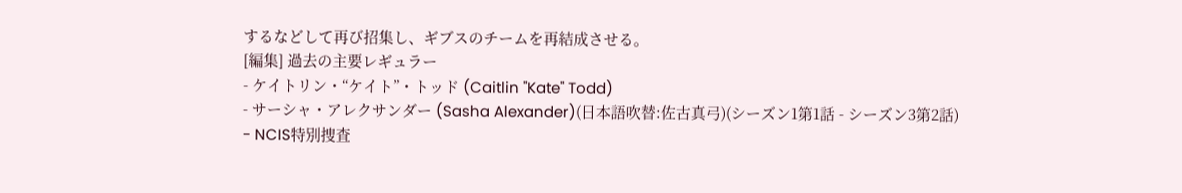するなどして再び招集し、ギブスのチームを再結成させる。
[編集] 過去の主要レギュラー
- ケイトリン・“ケイト”・トッド (Caitlin "Kate" Todd)
- サーシャ・アレクサンダー (Sasha Alexander)(日本語吹替:佐古真弓)(シーズン1第1話 - シーズン3第2話)
- NCIS特別捜査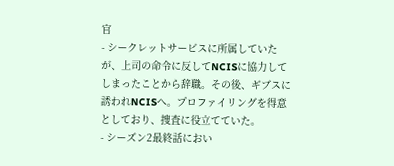官
- シークレットサービスに所属していたが、上司の命令に反してNCISに協力してしまったことから辞職。その後、ギブスに誘われNCISへ。プロファイリングを得意としており、捜査に役立てていた。
- シーズン2最終話におい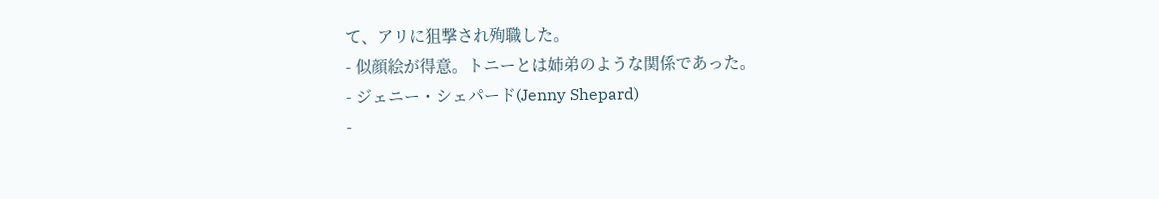て、アリに狙撃され殉職した。
- 似顔絵が得意。トニーとは姉弟のような関係であった。
- ジェニー・シェパード(Jenny Shepard)
-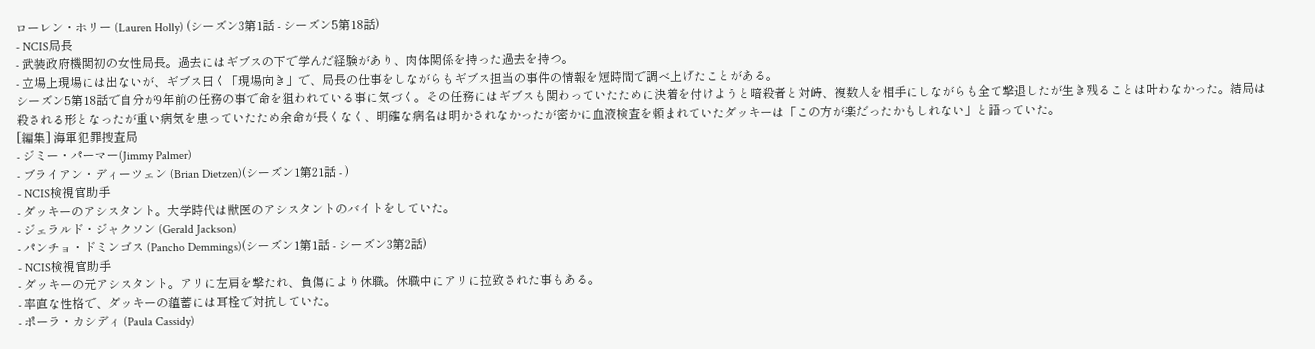ローレン・ホリー (Lauren Holly) (シーズン3第1話 - シーズン5第18話)
- NCIS局長
- 武装政府機関初の女性局長。過去にはギブスの下で学んだ経験があり、肉体関係を持った過去を持つ。
- 立場上現場には出ないが、ギブス曰く「現場向き」で、局長の仕事をしながらもギブス担当の事件の情報を短時間で調べ上げたことがある。
シーズン5第18話で自分が9年前の任務の事で命を狙われている事に気づく。その任務にはギブスも関わっていたために決着を付けようと暗殺者と対峙、複数人を相手にしながらも全て撃退したが生き残ることは叶わなかった。結局は殺される形となったが重い病気を患っていたため余命が長くなく、明確な病名は明かされなかったが密かに血液検査を頼まれていたダッキーは「この方が楽だったかもしれない」と語っていた。
[編集] 海軍犯罪捜査局
- ジミー・パーマー(Jimmy Palmer)
- ブライアン・ディーツェン (Brian Dietzen)(シーズン1第21話 - )
- NCIS検視官助手
- ダッキーのアシスタント。大学時代は獣医のアシスタントのバイトをしていた。
- ジェラルド・ジャクソン (Gerald Jackson)
- パンチョ・ドミンゴス (Pancho Demmings)(シーズン1第1話 - シーズン3第2話)
- NCIS検視官助手
- ダッキーの元アシスタント。アリに左肩を撃たれ、負傷により休職。休職中にアリに拉致された事もある。
- 率直な性格で、ダッキーの蘊蓄には耳栓で対抗していた。
- ポーラ・カシディ (Paula Cassidy)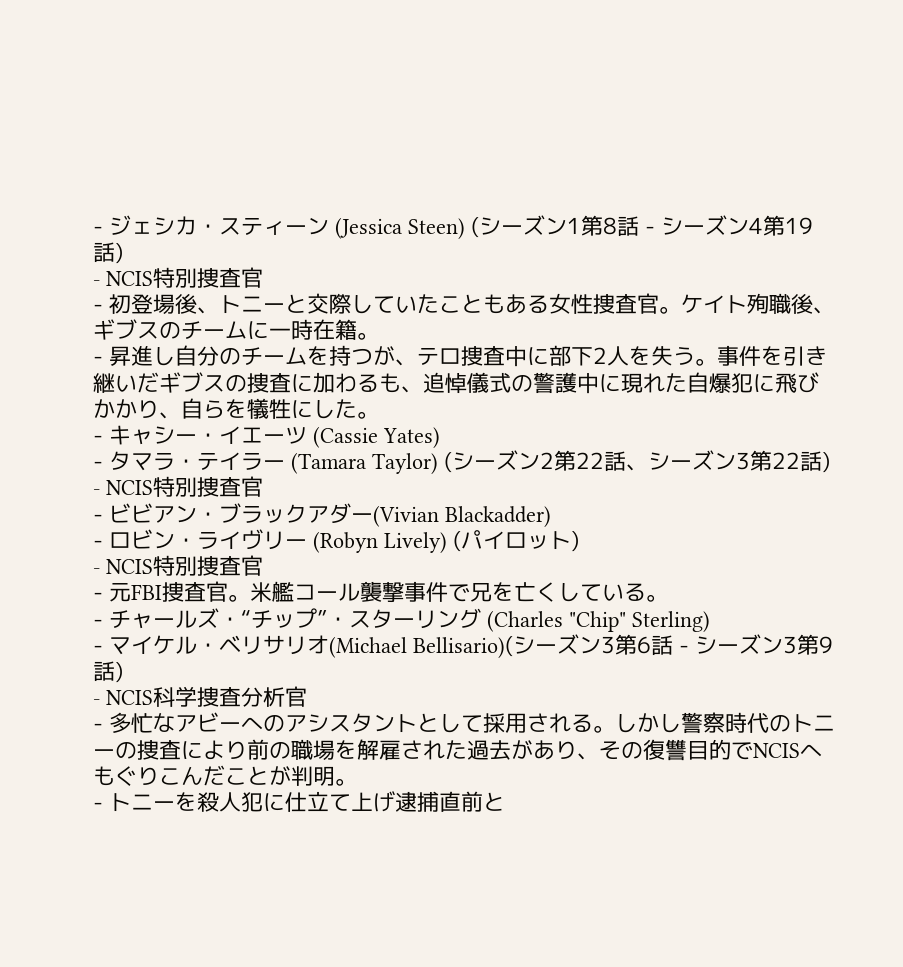- ジェシカ・スティーン (Jessica Steen) (シーズン1第8話 - シーズン4第19話)
- NCIS特別捜査官
- 初登場後、トニーと交際していたこともある女性捜査官。ケイト殉職後、ギブスのチームに一時在籍。
- 昇進し自分のチームを持つが、テロ捜査中に部下2人を失う。事件を引き継いだギブスの捜査に加わるも、追悼儀式の警護中に現れた自爆犯に飛びかかり、自らを犠牲にした。
- キャシー・イエーツ (Cassie Yates)
- タマラ・テイラー (Tamara Taylor) (シーズン2第22話、シーズン3第22話)
- NCIS特別捜査官
- ビビアン・ブラックアダー(Vivian Blackadder)
- ロビン・ライヴリー (Robyn Lively) (パイロット)
- NCIS特別捜査官
- 元FBI捜査官。米艦コール襲撃事件で兄を亡くしている。
- チャールズ・“チップ”・スターリング (Charles "Chip" Sterling)
- マイケル・ベリサリオ(Michael Bellisario)(シーズン3第6話 - シーズン3第9話)
- NCIS科学捜査分析官
- 多忙なアビーへのアシスタントとして採用される。しかし警察時代のトニーの捜査により前の職場を解雇された過去があり、その復讐目的でNCISへもぐりこんだことが判明。
- トニーを殺人犯に仕立て上げ逮捕直前と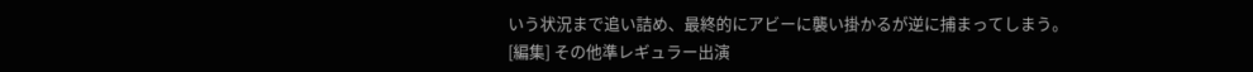いう状況まで追い詰め、最終的にアビーに襲い掛かるが逆に捕まってしまう。
[編集] その他準レギュラー出演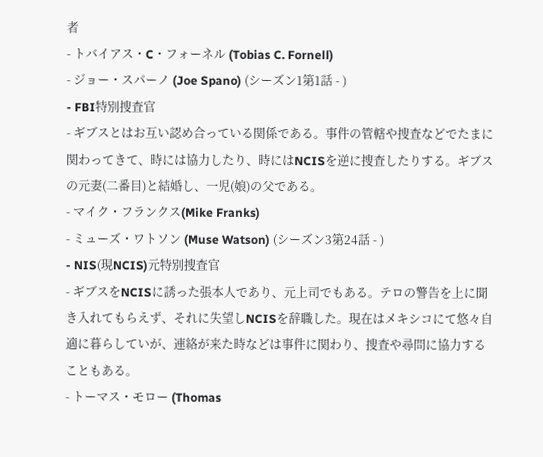者
- トバイアス・C・フォーネル (Tobias C. Fornell)
- ジョー・スパーノ (Joe Spano) (シーズン1第1話 - )
- FBI特別捜査官
- ギブスとはお互い認め合っている関係である。事件の管轄や捜査などでたまに関わってきて、時には協力したり、時にはNCISを逆に捜査したりする。ギブスの元妻(二番目)と結婚し、一児(娘)の父である。
- マイク・フランクス(Mike Franks)
- ミューズ・ワトソン (Muse Watson) (シーズン3第24話 - )
- NIS(現NCIS)元特別捜査官
- ギブスをNCISに誘った張本人であり、元上司でもある。テロの警告を上に聞き入れてもらえず、それに失望しNCISを辞職した。現在はメキシコにて悠々自適に暮らしていが、連絡が来た時などは事件に関わり、捜査や尋問に協力することもある。
- トーマス・モロー (Thomas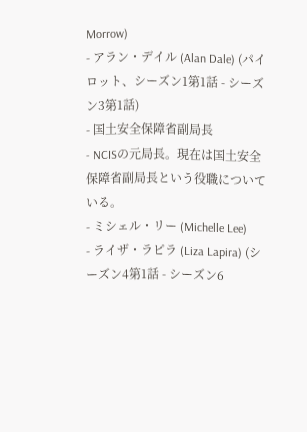Morrow)
- アラン・デイル (Alan Dale) (パイロット、シーズン1第1話 - シーズン3第1話)
- 国土安全保障省副局長
- NCISの元局長。現在は国土安全保障省副局長という役職についている。
- ミシェル・リー (Michelle Lee)
- ライザ・ラピラ (Liza Lapira) (シーズン4第1話 - シーズン6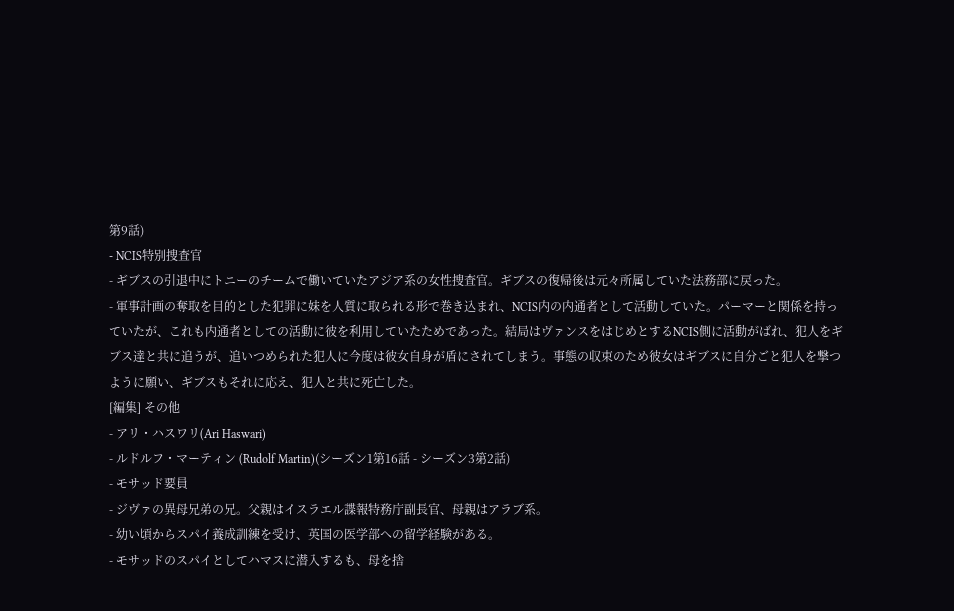第9話)
- NCIS特別捜査官
- ギブスの引退中にトニーのチームで働いていたアジア系の女性捜査官。ギブスの復帰後は元々所属していた法務部に戻った。
- 軍事計画の奪取を目的とした犯罪に妹を人質に取られる形で巻き込まれ、NCIS内の内通者として活動していた。パーマーと関係を持っていたが、これも内通者としての活動に彼を利用していたためであった。結局はヴァンスをはじめとするNCIS側に活動がばれ、犯人をギブス達と共に追うが、追いつめられた犯人に今度は彼女自身が盾にされてしまう。事態の収束のため彼女はギブスに自分ごと犯人を撃つように願い、ギブスもそれに応え、犯人と共に死亡した。
[編集] その他
- アリ・ハスワリ(Ari Haswari)
- ルドルフ・マーティン (Rudolf Martin)(シーズン1第16話 - シーズン3第2話)
- モサッド要員
- ジヴァの異母兄弟の兄。父親はイスラエル諜報特務庁副長官、母親はアラブ系。
- 幼い頃からスパイ養成訓練を受け、英国の医学部への留学経験がある。
- モサッドのスパイとしてハマスに潜入するも、母を捨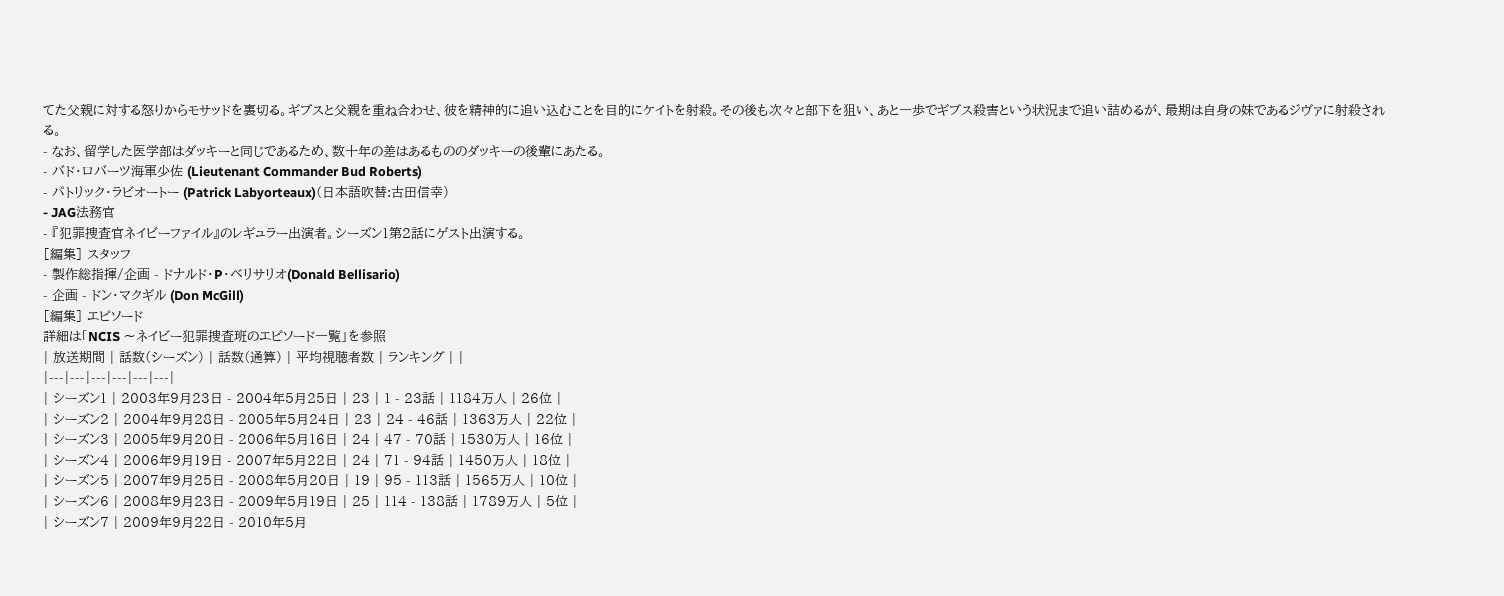てた父親に対する怒りからモサッドを裏切る。ギブスと父親を重ね合わせ、彼を精神的に追い込むことを目的にケイトを射殺。その後も次々と部下を狙い、あと一歩でギブス殺害という状況まで追い詰めるが、最期は自身の妹であるジヴァに射殺される。
- なお、留学した医学部はダッキーと同じであるため、数十年の差はあるもののダッキーの後輩にあたる。
- バド・ロバーツ海軍少佐 (Lieutenant Commander Bud Roberts)
- パトリック・ラビオートー (Patrick Labyorteaux)(日本語吹替:古田信幸)
- JAG法務官
- 『犯罪捜査官ネイビーファイル』のレギュラー出演者。シーズン1第2話にゲスト出演する。
[編集] スタッフ
- 製作総指揮/企画 - ドナルド・P・ベリサリオ(Donald Bellisario)
- 企画 - ドン・マクギル (Don McGill)
[編集] エピソード
詳細は「NCIS 〜ネイビー犯罪捜査班のエピソード一覧」を参照
| 放送期間 | 話数(シーズン) | 話数(通算) | 平均視聴者数 | ランキング | |
|---|---|---|---|---|---|
| シーズン1 | 2003年9月23日 - 2004年5月25日 | 23 | 1 - 23話 | 1184万人 | 26位 |
| シーズン2 | 2004年9月28日 - 2005年5月24日 | 23 | 24 - 46話 | 1363万人 | 22位 |
| シーズン3 | 2005年9月20日 - 2006年5月16日 | 24 | 47 - 70話 | 1530万人 | 16位 |
| シーズン4 | 2006年9月19日 - 2007年5月22日 | 24 | 71 - 94話 | 1450万人 | 18位 |
| シーズン5 | 2007年9月25日 - 2008年5月20日 | 19 | 95 - 113話 | 1565万人 | 10位 |
| シーズン6 | 2008年9月23日 - 2009年5月19日 | 25 | 114 - 138話 | 1789万人 | 5位 |
| シーズン7 | 2009年9月22日 - 2010年5月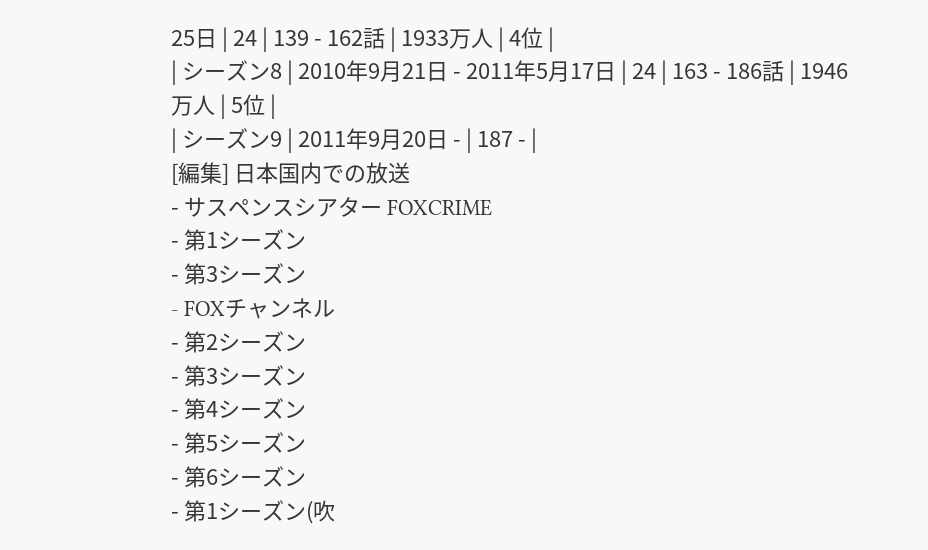25日 | 24 | 139 - 162話 | 1933万人 | 4位 |
| シーズン8 | 2010年9月21日 - 2011年5月17日 | 24 | 163 - 186話 | 1946万人 | 5位 |
| シーズン9 | 2011年9月20日 - | 187 - |
[編集] 日本国内での放送
- サスペンスシアター FOXCRIME
- 第1シーズン
- 第3シーズン
- FOXチャンネル
- 第2シーズン
- 第3シーズン
- 第4シーズン
- 第5シーズン
- 第6シーズン
- 第1シーズン(吹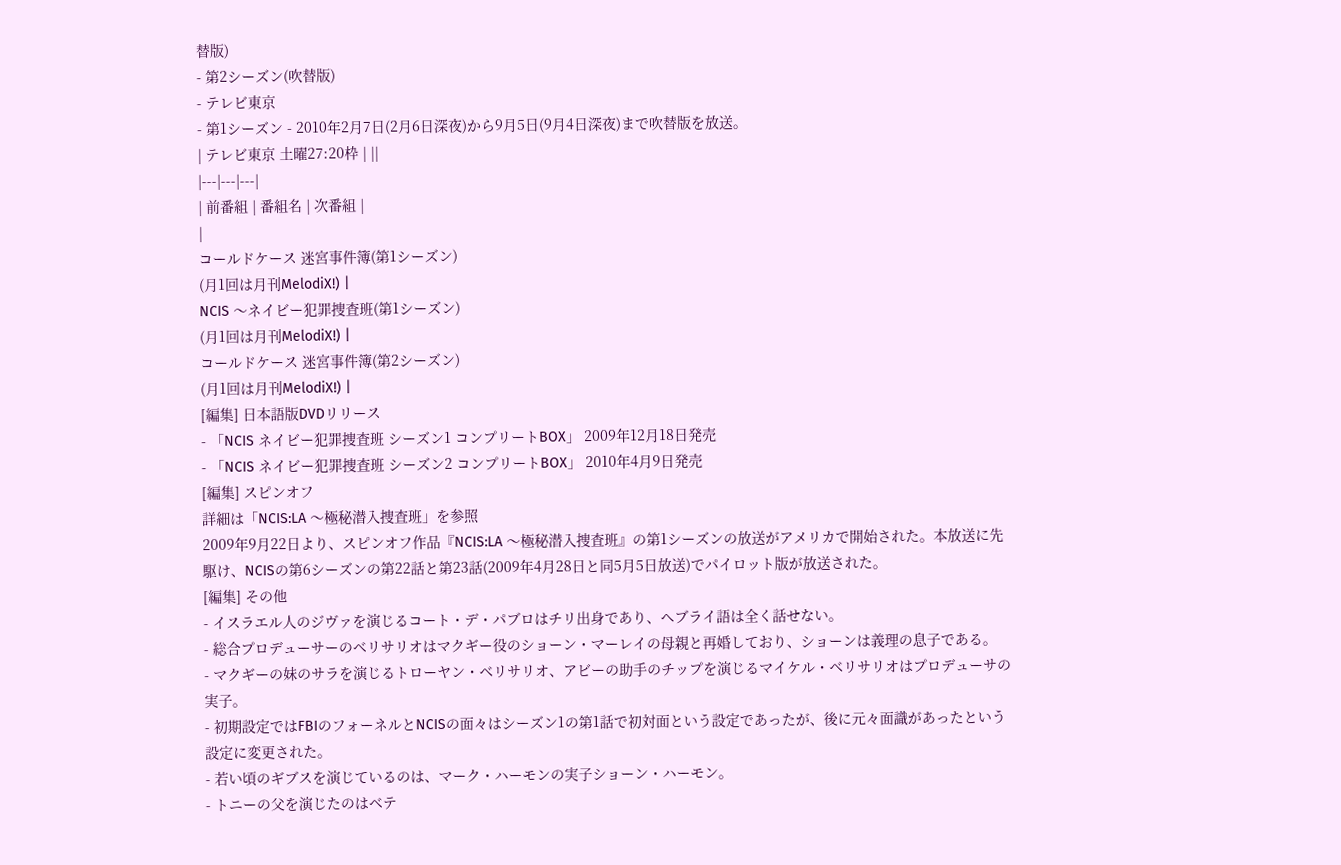替版)
- 第2シーズン(吹替版)
- テレビ東京
- 第1シーズン - 2010年2月7日(2月6日深夜)から9月5日(9月4日深夜)まで吹替版を放送。
| テレビ東京 土曜27:20枠 | ||
|---|---|---|
| 前番組 | 番組名 | 次番組 |
|
コールドケース 迷宮事件簿(第1シーズン)
(月1回は月刊MelodiX!) |
NCIS 〜ネイビー犯罪捜査班(第1シーズン)
(月1回は月刊MelodiX!) |
コールドケース 迷宮事件簿(第2シーズン)
(月1回は月刊MelodiX!) |
[編集] 日本語版DVDリリース
- 「NCIS ネイビー犯罪捜査班 シーズン1 コンプリートBOX」 2009年12月18日発売
- 「NCIS ネイビー犯罪捜査班 シーズン2 コンプリートBOX」 2010年4月9日発売
[編集] スピンオフ
詳細は「NCIS:LA 〜極秘潜入捜査班」を参照
2009年9月22日より、スピンオフ作品『NCIS:LA 〜極秘潜入捜査班』の第1シーズンの放送がアメリカで開始された。本放送に先駆け、NCISの第6シーズンの第22話と第23話(2009年4月28日と同5月5日放送)でパイロット版が放送された。
[編集] その他
- イスラエル人のジヴァを演じるコート・デ・パブロはチリ出身であり、ヘブライ語は全く話せない。
- 総合プロデューサーのベリサリオはマクギー役のショーン・マーレイの母親と再婚しており、ショーンは義理の息子である。
- マクギーの妹のサラを演じるトローヤン・ベリサリオ、アビーの助手のチップを演じるマイケル・ベリサリオはプロデューサの実子。
- 初期設定ではFBIのフォーネルとNCISの面々はシーズン1の第1話で初対面という設定であったが、後に元々面識があったという設定に変更された。
- 若い頃のギブスを演じているのは、マーク・ハーモンの実子ショーン・ハーモン。
- トニーの父を演じたのはベテ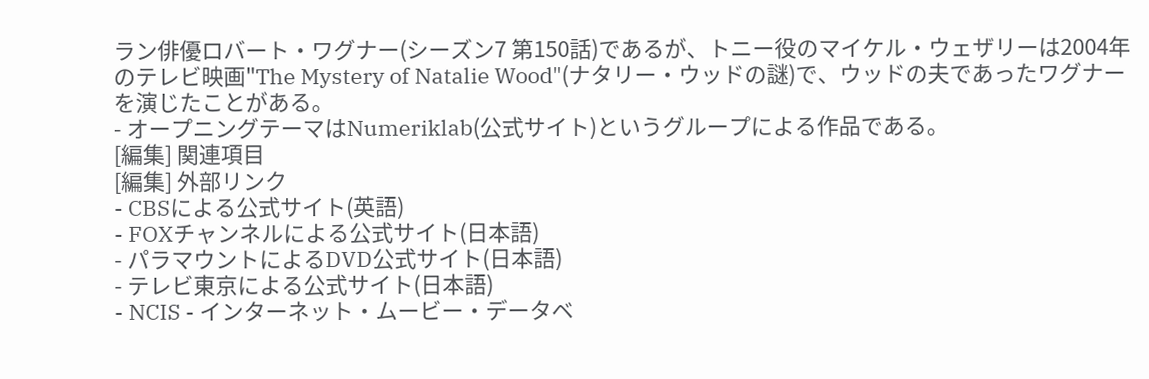ラン俳優ロバート・ワグナー(シーズン7 第150話)であるが、トニー役のマイケル・ウェザリーは2004年のテレビ映画"The Mystery of Natalie Wood"(ナタリー・ウッドの謎)で、ウッドの夫であったワグナーを演じたことがある。
- オープニングテーマはNumeriklab(公式サイト)というグループによる作品である。
[編集] 関連項目
[編集] 外部リンク
- CBSによる公式サイト(英語)
- FOXチャンネルによる公式サイト(日本語)
- パラマウントによるDVD公式サイト(日本語)
- テレビ東京による公式サイト(日本語)
- NCIS - インターネット・ムービー・データベ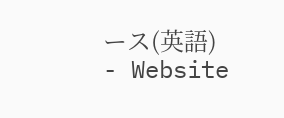ース(英語)
- Website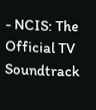- NCIS: The Official TV Soundtrack